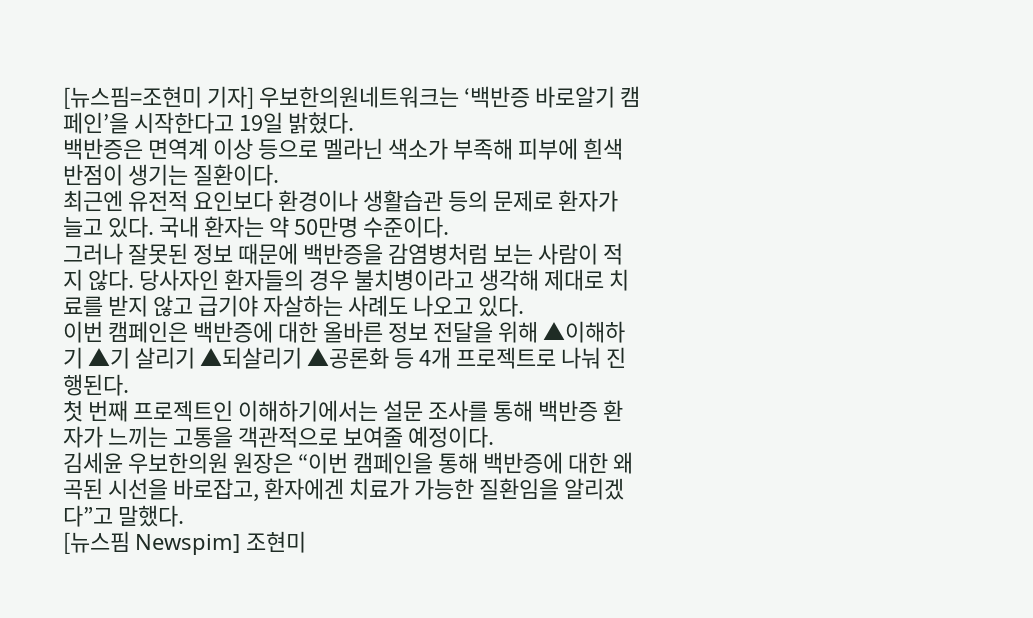[뉴스핌=조현미 기자] 우보한의원네트워크는 ‘백반증 바로알기 캠페인’을 시작한다고 19일 밝혔다.
백반증은 면역계 이상 등으로 멜라닌 색소가 부족해 피부에 흰색 반점이 생기는 질환이다.
최근엔 유전적 요인보다 환경이나 생활습관 등의 문제로 환자가 늘고 있다. 국내 환자는 약 50만명 수준이다.
그러나 잘못된 정보 때문에 백반증을 감염병처럼 보는 사람이 적지 않다. 당사자인 환자들의 경우 불치병이라고 생각해 제대로 치료를 받지 않고 급기야 자살하는 사례도 나오고 있다.
이번 캠페인은 백반증에 대한 올바른 정보 전달을 위해 ▲이해하기 ▲기 살리기 ▲되살리기 ▲공론화 등 4개 프로젝트로 나눠 진행된다.
첫 번째 프로젝트인 이해하기에서는 설문 조사를 통해 백반증 환자가 느끼는 고통을 객관적으로 보여줄 예정이다.
김세윤 우보한의원 원장은 “이번 캠페인을 통해 백반증에 대한 왜곡된 시선을 바로잡고, 환자에겐 치료가 가능한 질환임을 알리겠다”고 말했다.
[뉴스핌 Newspim] 조현미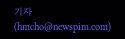기자 (hmcho@newspim.com)